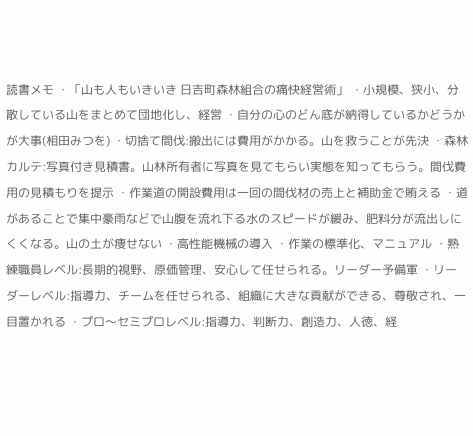読書メモ ・「山も人もいきいき 日吉町森林組合の痛快経営術」 ・小規模、狭小、分散している山をまとめて団地化し、経営 ・自分の心のどん底が納得しているかどうかが大事(相田みつを) ・切捨て間伐:搬出には費用がかかる。山を救うことが先決 ・森林カルテ:写真付き見積書。山林所有者に写真を見てもらい実態を知ってもらう。間伐費用の見積もりを提示 ・作業道の開設費用は一回の間伐材の売上と補助金で賄える ・道があることで集中豪雨などで山腹を流れ下る水のスピードが緩み、肥料分が流出しにくくなる。山の土が痩せない ・高性能機械の導入 ・作業の標準化、マニュアル ・熟練職員レベル:長期的視野、原価管理、安心して任せられる。リーダー予備軍 ・リーダーレベル:指導力、チームを任せられる、組織に大きな貢献ができる、尊敬され、一目置かれる ・プロ〜セミプロレベル:指導力、判断力、創造力、人徳、経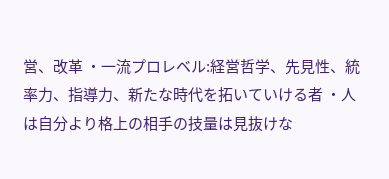営、改革 ・一流プロレベル:経営哲学、先見性、統率力、指導力、新たな時代を拓いていける者 ・人は自分より格上の相手の技量は見抜けな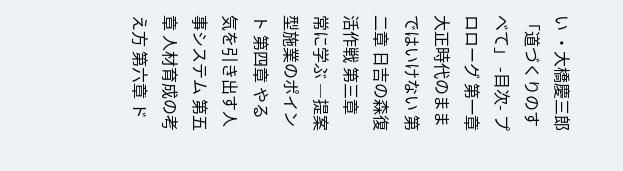い ・大橋慶三郎「道づくりのすべて」 -目次- プロローグ 第一章 大正時代のままではいけない 第二章 日吉の森復活作戦 第三章 常に学ぶ ―提案型施業のポイント 第四章 やる気を引き出す人事システム 第五章 人材育成の考え方 第六章 ド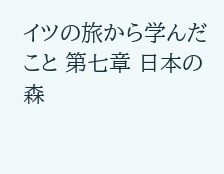イツの旅から学んだこと 第七章 日本の森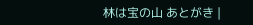林は宝の山 あとがき |